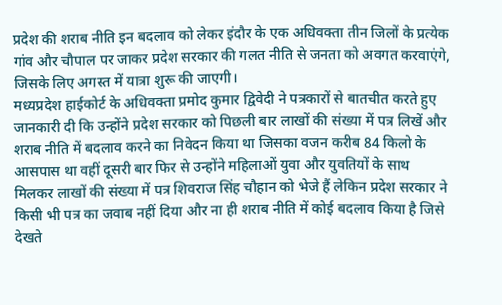प्रदेश की शराब नीति इन बदलाव को लेकर इंदौर के एक अधिवक्ता तीन जिलों के प्रत्येक गांव और चौपाल पर जाकर प्रदेश सरकार की गलत नीति से जनता को अवगत करवाएंगे, जिसके लिए अगस्त में यात्रा शुरू की जाएगी।
मध्यप्रदेश हाईकोर्ट के अधिवक्ता प्रमोद कुमार द्विवेदी ने पत्रकारों से बातचीत करते हुए जानकारी दी कि उन्होंने प्रदेश सरकार को पिछली बार लाखों की संख्या में पत्र लिखें और शराब नीति में बदलाव करने का निवेदन किया था जिसका वजन करीब 84 किलो के आसपास था वहीं दूसरी बार फिर से उन्होंने महिलाओं युवा और युवतियों के साथ मिलकर लाखों की संख्या में पत्र शिवराज सिंह चौहान को भेजे हैं लेकिन प्रदेश सरकार ने किसी भी पत्र का जवाब नहीं दिया और ना ही शराब नीति में कोई बदलाव किया है जिसे देखते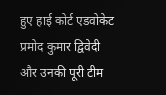हुए हाई कोर्ट एडवोकेट प्रमोद कुमार द्विवेदी और उनकी पूरी टीम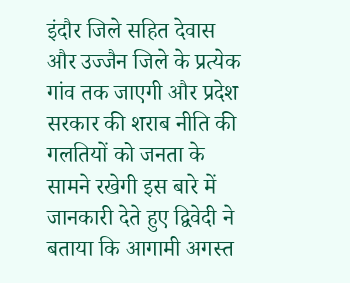इंदौर जिले सहित देवास और उज्जैन जिले के प्रत्येक गांव तक जाएगी और प्रदेश सरकार की शराब नीति की गलतियों को जनता के सामने रखेगी इस बारे में जानकारी देते हुए द्विवेदी ने बताया कि आगामी अगस्त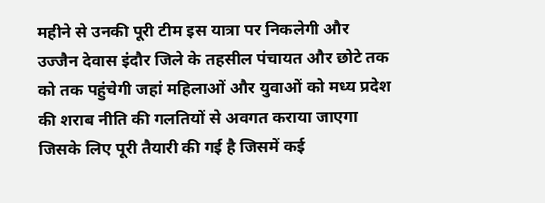महीने से उनकी पूरी टीम इस यात्रा पर निकलेगी और उज्जैन देवास इंदौर जिले के तहसील पंचायत और छोटे तक को तक पहुंचेगी जहां महिलाओं और युवाओं को मध्य प्रदेश की शराब नीति की गलतियों से अवगत कराया जाएगा जिसके लिए पूरी तैयारी की गई है जिसमें कई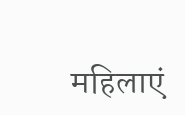महिलाएं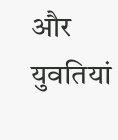और युवतियां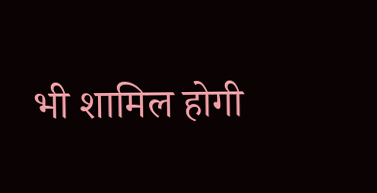भी शामिल होगी